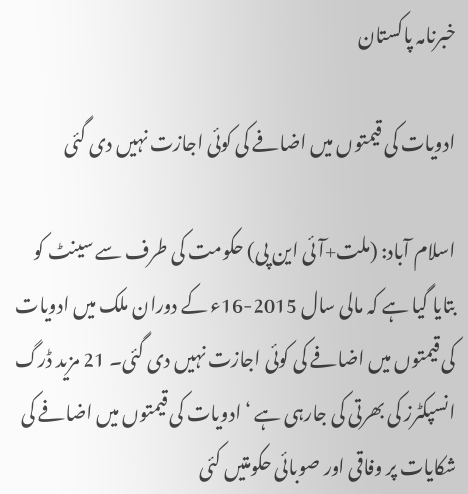خبرنامہ پاکستان

ادویات کی قیمتوں میں اضافے کی کوئی اجازت نہیں دی گئی

اسلام آباد: (ملت+آئی این پی) حکومت کی طرف سے سینٹ کو بتایا گیا ہے کہ مالی سال 2015-16ء کے دوران ملک میں ادویات کی قیمتوں میں اضافے کی کوئی اجازت نہیں دی گئی۔ 21 مزید ڈرگ انسپکٹرز کی بھرتی کی جارہی ہے ‘ ادویات کی قیمتوں میں اضافے کی شکایات پر وفاقی اور صوبائی حکومتیں کئی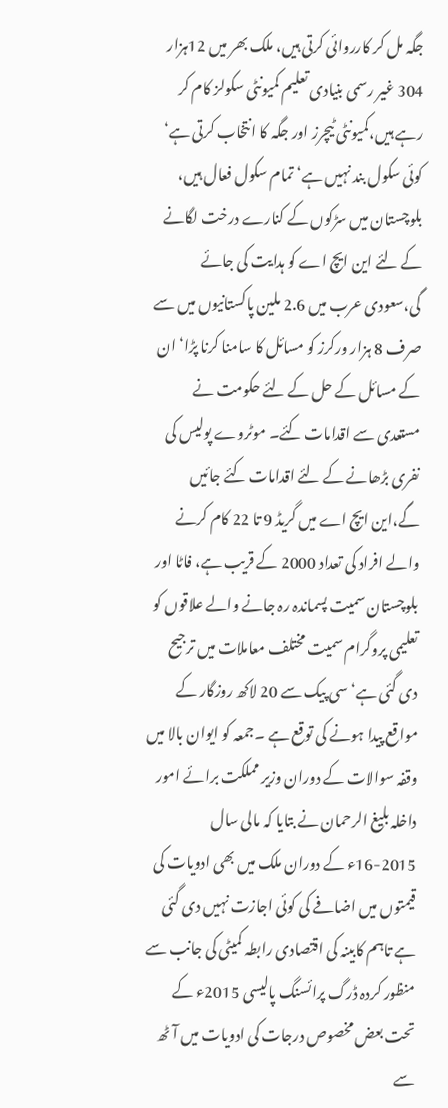جگہ مل کر کارروائی کرتی ہیں، ملک بھر میں 12ہزار 304 غیر رسمی بنیادی تعلیم کمیونٹی سکولز کام کر رہے ہیں،کمیونٹی ٹیچرز اور جگہ کا انتخاب کرتی ہے‘ کوئی سکول بند نہیں ہے‘ تمام سکول فعال ہیں، بلوچستان میں سڑکوں کے کنارے درخت لگانے کے لئے این ایچ اے کو ہدایت کی جائے گی،سعودی عرب میں 2.6 ملین پاکستانیوں میں سے صرف 8 ہزار ورکرز کو مسائل کا سامنا کرنا پڑا‘ ان کے مسائل کے حل کے لئے حکومت نے مستعدی سے اقدامات کئے۔ موٹروے پولیس کی نفری بڑھانے کے لئے اقدامات کئے جائیں گے،این ایچ اے میں گریڈ 9 تا 22 کام کرنے والے افراد کی تعداد 2000 کے قریب ہے، فاٹا اور بلوچستان سمیت پسماندہ رہ جانے والے علاقوں کو تعلیمی پروگرام سمیت مختلف معاملات میں ترجیح دی گئی ہے‘ سی پیک سے 20 لاکھ روزگار کے مواقع پیدا ہونے کی توقع ہے ۔جمعہ کو ایوان بالا میں وقفہ سوالات کے دوران وزیر مملکت برائے امور داخلہ بلیغ الرحمان نے بتایا کہ مالی سال 2015-16ء کے دوران ملک میں بھی ادویات کی قیمتوں میں اضافے کی کوئی اجازت نہیں دی گئی ہے تاہم کابینہ کی اقتصادی رابطہ کمیٹی کی جانب سے منظور کردہ ڈرگ پرائسنگ پالیسی 2015ء کے تحت بعض مخصوص درجات کی ادویات میں آٹھ سے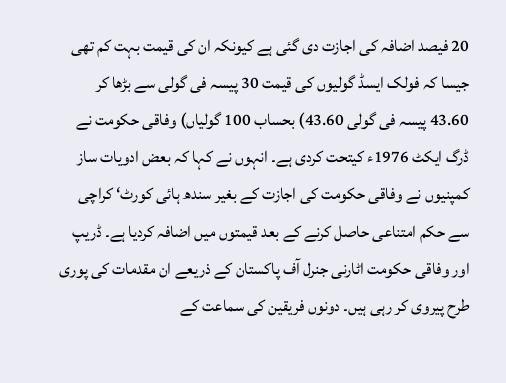20 فیصد اضافہ کی اجازت دی گئی ہے کیونکہ ان کی قیمت بہت کم تھی جیسا کہ فولک ایسڈ گولیوں کی قیمت 30 پیسہ فی گولی سے بڑھا کر 43.60 پیسہ فی گولی 43.60) بحساب 100 گولیاں) وفاقی حکومت نے ڈرگ ایکٹ 1976ء کیتحت کردی ہے۔ انہوں نے کہا کہ بعض ادویات ساز کمپنیوں نے وفاقی حکومت کی اجازت کے بغیر سندھ ہائی کورٹ‘ کراچی سے حکم امتناعی حاصل کرنے کے بعد قیمتوں میں اضافہ کردیا ہے۔ ڈریپ اور وفاقی حکومت اٹارنی جنرل آف پاکستان کے ذریعے ان مقدمات کی پوری طرح پیروی کر رہی ہیں۔ دونوں فریقین کی سماعت کے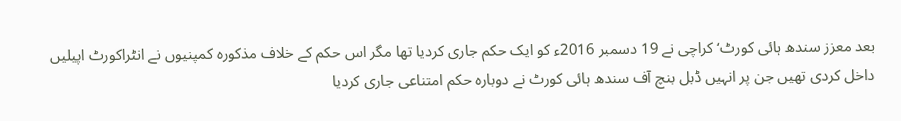بعد معزز سندھ ہائی کورٹ‘ کراچی نے 19 دسمبر 2016ء کو ایک حکم جاری کردیا تھا مگر اس حکم کے خلاف مذکورہ کمپنیوں نے انٹراکورٹ اپیلیں داخل کردی تھیں جن پر انہیں ڈبل بنچ آف سندھ ہائی کورٹ نے دوبارہ حکم امتناعی جاری کردیا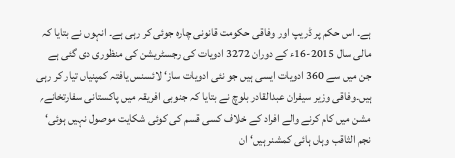ہے۔ اس حکم پر ڈریپ اور وفاقی حکومت قانونی چارہ جوئی کر رہی ہے۔ انہوں نے بتایا کہ مالی سال 2015-16ء کے دوران 3272 ادویات کی رجسٹریشن کی منظوری دی گئی ہے جن میں سے 360 ادویات ایسی ہیں جو نئی ادویات ساز‘ لائسنس یافتہ کمپنیاں تیار کر رہی ہیں۔وفاقی وزیر سیفران عبدالقادر بلوچ نے بتایا کہ جنوبی افریقہ میں پاکستانی سفارتخانے؍ مشن میں کام کرنے والے افراد کے خلاف کسی قسم کی کوئی شکایت موصول نہیں ہوئی‘ نجم الثاقب وہاں ہائی کمشنر ہیں‘ ان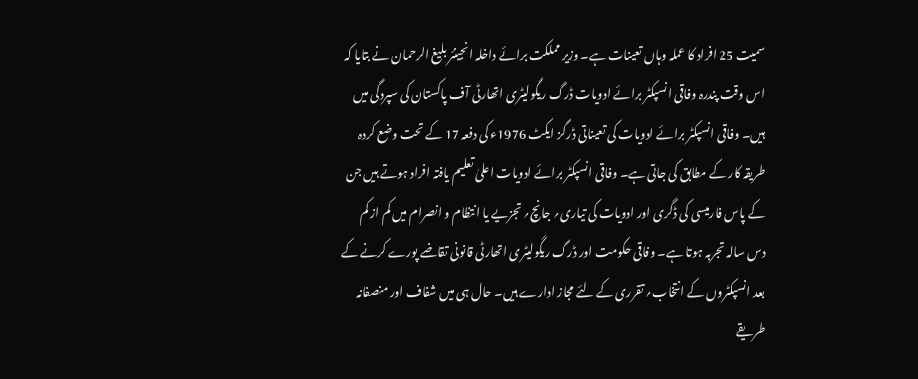سمیت 25 افراد کا عملہ وہاں تعینات ہے۔ وزیر مملکت برائے داخلہ انجینئر بلیغ الرحمان نے بتایا کہ اس وقت پندرہ وفاقی انسپکٹر برائے ادویات ڈرگ ریگولیٹری اتھارٹی آف پاکستان کی سپردگی میں ہیں۔ وفاقی انسپکٹر برائے ادویات کی تعیناتی ڈرگز ایکٹ 1976ء کی دفعہ 17 کے تحت وضع کردہ طریقہ کار کے مطابق کی جاتی ہے۔ وفاقی انسپکٹر برائے ادویات اعلیٰ تعلیم یافتہ افراد ہوتے ہیں جن کے پاس فارمیسی کی ڈگری اور ادویات کی تیاری؍ جانچ؍ تجزیے یا انتظام و انصرام میں کم از کم دس سالہ تجربہ ہوتا ہے۔ وفاقی حکومت اور ڈرگ ریگولیٹری اتھارٹی قانونی تقاضے پورے کرنے کے بعد انسپکٹروں کے انتخاب؍ تقرری کے لئے مجاز ادارے ہیں۔ حال ہی میں شفاف اور منصفانہ طریقے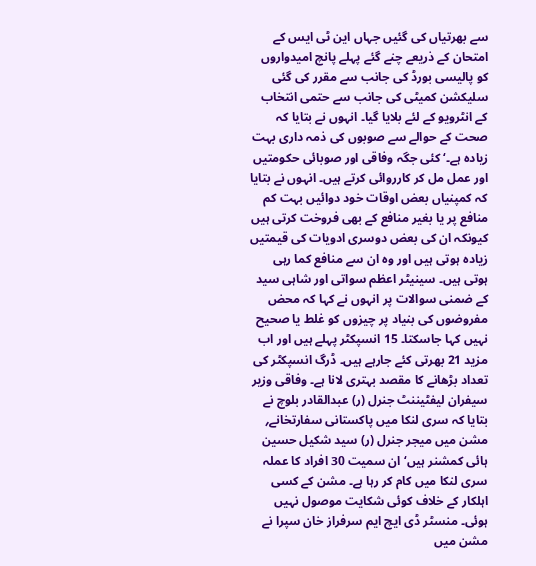سے بھرتیاں کی گئیں جہاں این ٹی ایس کے امتحان کے ذریعے چنے گئے پہلے پانچ امیدواروں کو پالیسی بورڈ کی جانب سے مقرر کی گئی سلیکشن کمیٹی کی جانب سے حتمی انتخاب کے انٹرویو کے لئے بلایا گیا۔ انہوں نے بتایا کہ صحت کے حوالے سے صوبوں کی ذمہ داری بہت زیادہ ہے۔‘ کئی جگہ وفاقی اور صوبائی حکومتیں اور عمل مل کر کارروائی کرتے ہیں۔ انہوں نے بتایا کہ کمپنیاں بعض اوقات خود دوائیں بہت کم منافع پر یا بغیر منافع کے بھی فروخت کرتی ہیں کیونکہ ان کی بعض دوسری ادویات کی قیمتیں زیادہ ہوتی ہیں اور وہ ان سے منافع کما رہی ہوتی ہیں۔ سینیٹر اعظم سواتی اور شاہی سید کے ضمنی سوالات پر انہوں نے کہا کہ محض مفروضوں کی بنیاد پر چیزوں کو غلط یا صحیح نہیں کہا جاسکتا۔ 15 انسپکٹر پہلے ہیں اور اب مزید 21 بھرتی کئے جارہے ہیں۔ ڈرگ انسپکٹر کی تعداد بڑھانے کا مقصد بہتری لانا ہے۔ وفاقی وزیر سیفران لیفٹیننٹ جنرل (ر) عبدالقادر بلوچ نے بتایا کہ سری لنکا میں پاکستانی سفارتخانے؍ مشن میں میجر جنرل (ر) سید شکیل حسین ہائی کمشنر ہیں‘ ان سمیت 30 افراد کا عملہ سری لنکا میں کام کر رہا ہے۔ مشن کے کسی اہلکار کے خلاف کوئی شکایت موصول نہیں ہوئی۔ منسٹر ڈی ایچ ایم سرفراز خان سپرا نے مشن میں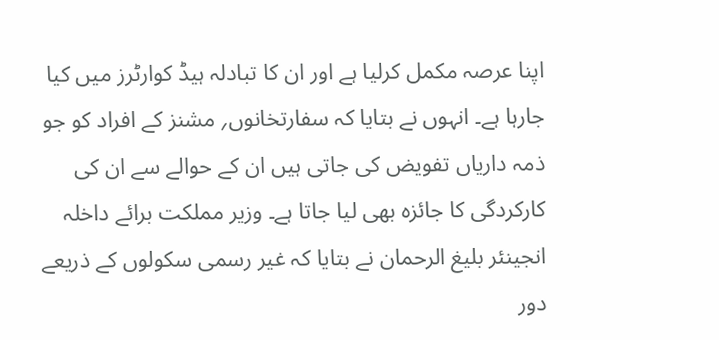اپنا عرصہ مکمل کرلیا ہے اور ان کا تبادلہ ہیڈ کوارٹرز میں کیا جارہا ہے۔ انہوں نے بتایا کہ سفارتخانوں؍ مشنز کے افراد کو جو ذمہ داریاں تفویض کی جاتی ہیں ان کے حوالے سے ان کی کارکردگی کا جائزہ بھی لیا جاتا ہے۔ وزیر مملکت برائے داخلہ انجینئر بلیغ الرحمان نے بتایا کہ غیر رسمی سکولوں کے ذریعے دور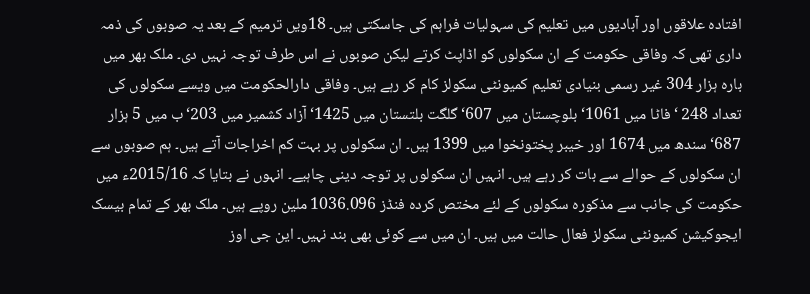افتادہ علاقوں اور آبادیوں میں تعلیم کی سہولیات فراہم کی جاسکتی ہیں۔ 18ویں ترمیم کے بعد یہ صوبوں کی ذمہ داری تھی کہ وفاقی حکومت کے ان سکولوں کو اڈاپٹ کرتے لیکن صوبوں نے اس طرف توجہ نہیں دی۔ ملک بھر میں بارہ ہزار 304 غیر رسمی بنیادی تعلیم کمیونٹی سکولز کام کر رہے ہیں۔ وفاقی دارالحکومت میں ویسے سکولوں کی تعداد 248 ‘ فاٹا میں 1061‘ بلوچستان میں 607‘ گلگت بلتستان میں 1425‘ آزاد کشمیر میں 203‘ب میں 5 ہزار 687‘ سندھ میں 1674 اور خیبر پختونخوا میں 1399 ہیں۔ ان سکولوں پر بہت کم اخراجات آتے ہیں۔ ہم صوبوں سے ان سکولوں کے حوالے سے بات کر رہے ہیں۔ انہیں ان سکولوں پر توجہ دینی چاہیے۔ انہوں نے بتایا کہ 2015/16ء میں حکومت کی جانب سے مذکورہ سکولوں کے لئے مختص کردہ فنڈز 1036.096 ملین روپے ہیں۔ ملک بھر کے تمام بیسک ایجوکیشن کمیونٹی سکولز فعال حالت میں ہیں۔ ان میں سے کوئی بھی بند نہیں۔ این جی اوز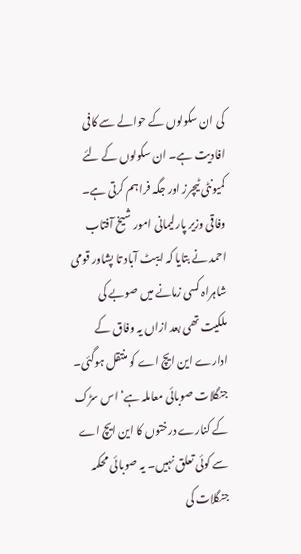کی ان سکولوں کے حوالے سے کافی افادیت ہے۔ ان سکولوں کے لئے کمیونٹی ٹیچرز اور جگہ فراہم کرتی ہے۔ وفاقی وزیر پارلیمانی امور شیخ آفتاب احمد نے بتایا کہ ایبٹ آباد تا پشاور قومی شاہراہ کسی زمانے میں صوبے کی ملکیت تھی بعد ازاں یہ وفاق کے ادارے این ایچ اے کو منتقل ہوگئی۔ جنگلات صوبائی معاملہ ہے‘ اس سڑک کے کنارے درختوں کا این ایچ اے سے کوئی تعلق نہیں۔ یہ صوبائی محکمہ جنگلات کی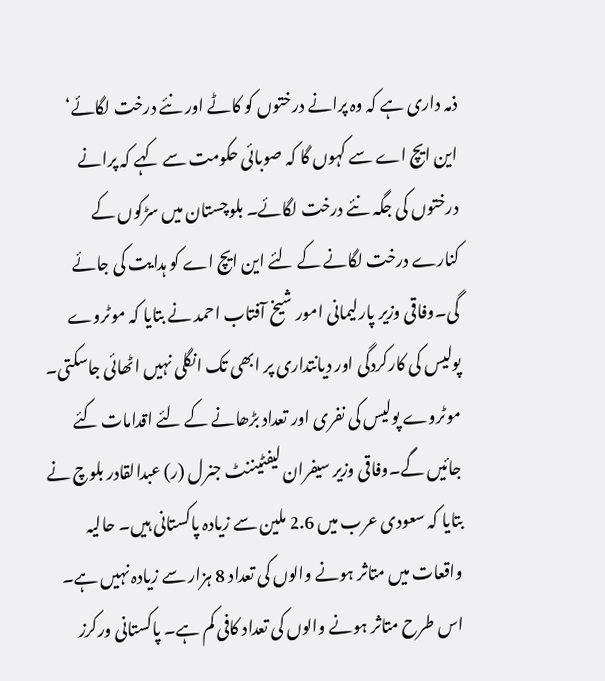ذمہ داری ہے کہ وہ پرانے درختوں کو کاٹے اور نئے درخت لگائے‘ این ایچ اے سے کہوں گا کہ صوبائی حکومت سے کہے کہ پرانے درختوں کی جگہ نئے درخت لگائے۔ بلوچستان میں سڑکوں کے کنارے درخت لگانے کے لئے این ایچ اے کو ہدایت کی جائے گی۔وفاقی وزیر پارلیمانی امور شیخ آفتاب احمد نے بتایا کہ موٹروے پولیس کی کارکردگی اور دیانتداری پر ابھی تک انگلی نہیں اٹھائی جاسکتی۔ موٹروے پولیس کی نفری اور تعداد بڑھانے کے لئے اقدامات کئے جائیں گے۔وفاقی وزیر سیفران لیفٹیننٹ جنرل (ر) عبدالقادر بلوچ نے بتایا کہ سعودی عرب میں 2.6 ملین سے زیادہ پاکستانی ہیں۔ حالیہ واقعات میں متاثر ہونے والوں کی تعداد 8 ہزار سے زیادہ نہیں ہے۔ اس طرح متاثر ہونے والوں کی تعداد کافی کم ہے۔ پاکستانی ورکرز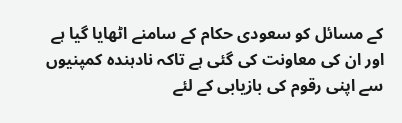کے مسائل کو سعودی حکام کے سامنے اٹھایا گیا ہے اور ان کی معاونت کی گئی ہے تاکہ نادہندہ کمپنیوں سے اپنی رقوم کی بازیابی کے لئے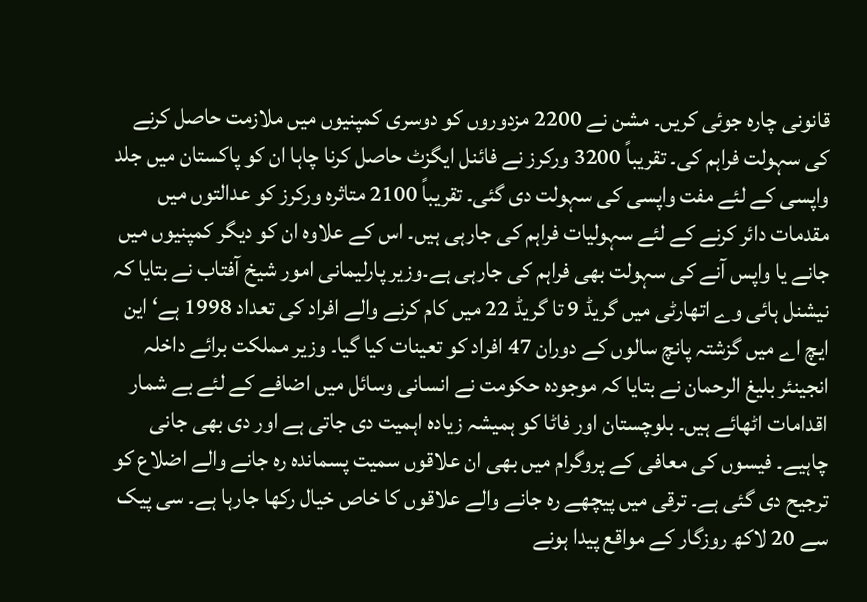قانونی چارہ جوئی کریں۔ مشن نے 2200 مزدوروں کو دوسری کمپنیوں میں ملازمت حاصل کرنے کی سہولت فراہم کی۔ تقریباً 3200 ورکرز نے فائنل ایگزٹ حاصل کرنا چاہا ان کو پاکستان میں جلد واپسی کے لئے مفت واپسی کی سہولت دی گئی۔ تقریباً 2100 متاثرہ ورکرز کو عدالتوں میں مقدمات دائر کرنے کے لئے سہولیات فراہم کی جارہی ہیں۔ اس کے علاوہ ان کو دیگر کمپنیوں میں جانے یا واپس آنے کی سہولت بھی فراہم کی جارہی ہے۔وزیر پارلیمانی امور شیخ آفتاب نے بتایا کہ نیشنل ہائی وے اتھارٹی میں گریڈ 9 تا گریڈ 22 میں کام کرنے والے افراد کی تعداد 1998 ہے‘ این ایچ اے میں گزشتہ پانچ سالوں کے دوران 47 افراد کو تعینات کیا گیا۔ وزیر مملکت برائے داخلہ انجینئر بلیغ الرحمان نے بتایا کہ موجودہ حکومت نے انسانی وسائل میں اضافے کے لئے بے شمار اقدامات اٹھائے ہیں۔ بلوچستان اور فاٹا کو ہمیشہ زیادہ اہمیت دی جاتی ہے اور دی بھی جانی چاہیے۔ فیسوں کی معافی کے پروگرام میں بھی ان علاقوں سمیت پسماندہ رہ جانے والے اضلاع کو ترجیح دی گئی ہے۔ ترقی میں پیچھے رہ جانے والے علاقوں کا خاص خیال رکھا جارہا ہے۔ سی پیک سے 20 لاکھ روزگار کے مواقع پیدا ہونے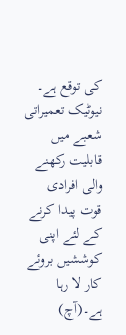کی توقع ہے۔ نیوٹیک تعمیراتی شعبے میں قابلیت رکھنے والی افرادی قوت پیدا کرنے کے لئے اپنی کوششیں بروئے کار لا رہا ہے۔(آچ)